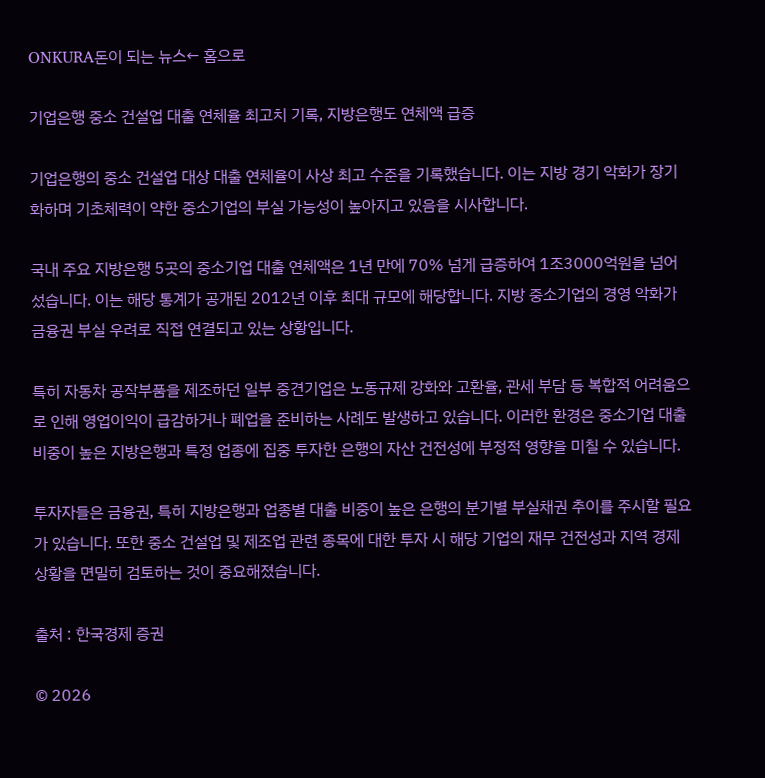ONKURA돈이 되는 뉴스← 홈으로

기업은행 중소 건설업 대출 연체율 최고치 기록, 지방은행도 연체액 급증

기업은행의 중소 건설업 대상 대출 연체율이 사상 최고 수준을 기록했습니다. 이는 지방 경기 악화가 장기화하며 기초체력이 약한 중소기업의 부실 가능성이 높아지고 있음을 시사합니다.

국내 주요 지방은행 5곳의 중소기업 대출 연체액은 1년 만에 70% 넘게 급증하여 1조3000억원을 넘어섰습니다. 이는 해당 통계가 공개된 2012년 이후 최대 규모에 해당합니다. 지방 중소기업의 경영 악화가 금융권 부실 우려로 직접 연결되고 있는 상황입니다.

특히 자동차 공작부품을 제조하던 일부 중견기업은 노동규제 강화와 고환율, 관세 부담 등 복합적 어려움으로 인해 영업이익이 급감하거나 폐업을 준비하는 사례도 발생하고 있습니다. 이러한 환경은 중소기업 대출 비중이 높은 지방은행과 특정 업종에 집중 투자한 은행의 자산 건전성에 부정적 영향을 미칠 수 있습니다.

투자자들은 금융권, 특히 지방은행과 업종별 대출 비중이 높은 은행의 분기별 부실채권 추이를 주시할 필요가 있습니다. 또한 중소 건설업 및 제조업 관련 종목에 대한 투자 시 해당 기업의 재무 건전성과 지역 경제 상황을 면밀히 검토하는 것이 중요해졌습니다.

출처 : 한국경제 증권

© 2026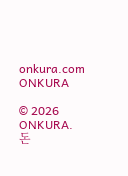onkura.com
ONKURA

© 2026 ONKURA. 돈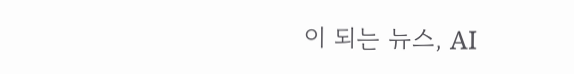이 되는 뉴스, AI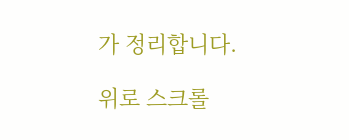가 정리합니다.

위로 스크롤